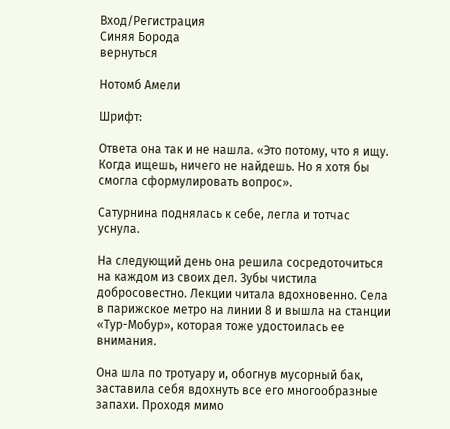Вход/Регистрация
Синяя Борода
вернуться

Нотомб Амели

Шрифт:

Ответа она так и не нашла. «Это потому, что я ищу. Когда ищешь, ничего не найдешь. Но я хотя бы смогла сформулировать вопрос».

Сатурнина поднялась к себе, легла и тотчас уснула.

На следующий день она решила сосредоточиться на каждом из своих дел. Зубы чистила добросовестно. Лекции читала вдохновенно. Села в парижское метро на линии 8 и вышла на станции «Тур-Мобур», которая тоже удостоилась ее внимания.

Она шла по тротуару и, обогнув мусорный бак, заставила себя вдохнуть все его многообразные запахи. Проходя мимо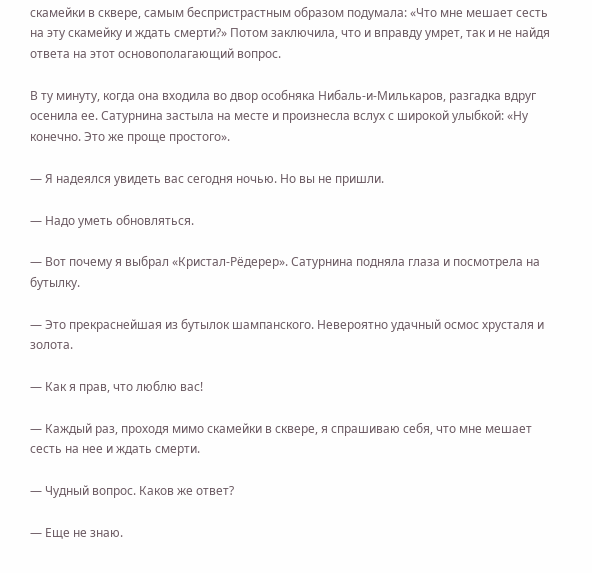скамейки в сквере, самым беспристрастным образом подумала: «Что мне мешает сесть на эту скамейку и ждать смерти?» Потом заключила, что и вправду умрет, так и не найдя ответа на этот основополагающий вопрос.

В ту минуту, когда она входила во двор особняка Нибаль-и-Милькаров, разгадка вдруг осенила ее. Сатурнина застыла на месте и произнесла вслух с широкой улыбкой: «Ну конечно. Это же проще простого».

— Я надеялся увидеть вас сегодня ночью. Но вы не пришли.

— Надо уметь обновляться.

— Вот почему я выбрал «Кристал-Рёдерер». Сатурнина подняла глаза и посмотрела на бутылку.

— Это прекраснейшая из бутылок шампанского. Невероятно удачный осмос хрусталя и золота.

— Как я прав, что люблю вас!

— Каждый раз, проходя мимо скамейки в сквере, я спрашиваю себя, что мне мешает сесть на нее и ждать смерти.

— Чудный вопрос. Каков же ответ?

— Еще не знаю.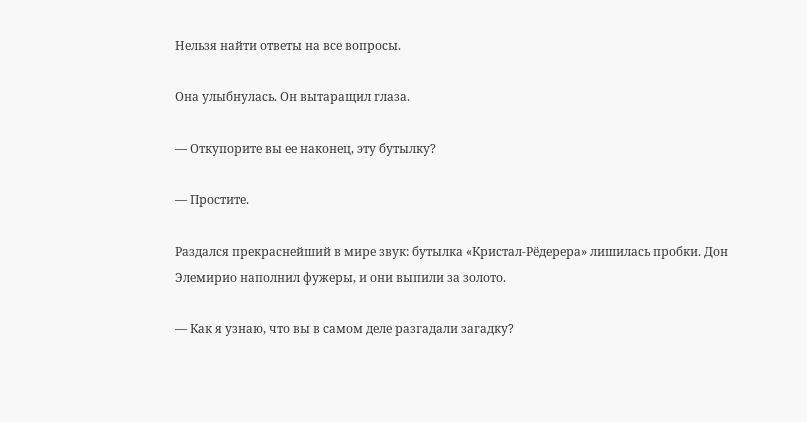Нельзя найти ответы на все вопросы.

Она улыбнулась. Он вытаращил глаза.

— Откупорите вы ее наконец, эту бутылку?

— Простите.

Раздался прекраснейший в мире звук: бутылка «Кристал-Рёдерера» лишилась пробки. Дон Элемирио наполнил фужеры, и они выпили за золото.

— Как я узнаю, что вы в самом деле разгадали загадку?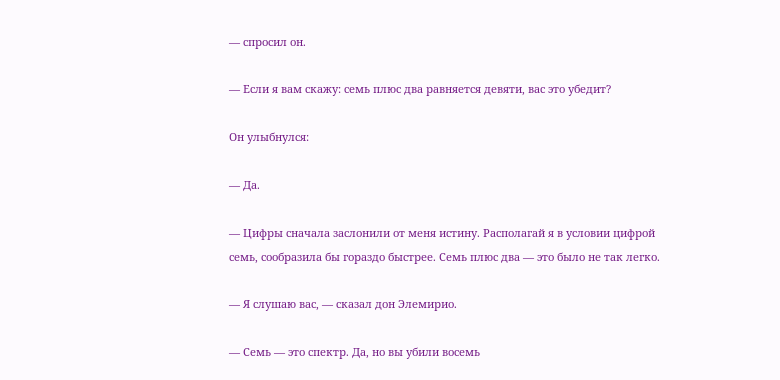— спросил он.

— Если я вам скажу: семь плюс два равняется девяти, вас это убедит?

Он улыбнулся:

— Да.

— Цифры сначала заслонили от меня истину. Располагай я в условии цифрой семь, сообразила бы гораздо быстрее. Семь плюс два — это было не так легко.

— Я слушаю вас, — сказал дон Элемирио.

— Семь — это спектр. Да, но вы убили восемь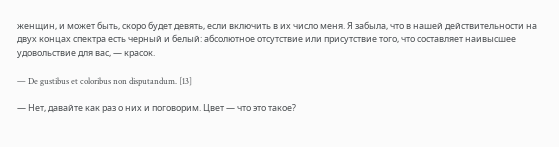женщин, и может быть, скоро будет девять, если включить в их число меня. Я забыла, что в нашей действительности на двух концах спектра есть черный и белый: абсолютное отсутствие или присутствие того, что составляет наивысшее удовольствие для вас, — красок.

— De gustibus et coloribus non disputandum. [13]

— Нет, давайте как раз о них и поговорим. Цвет — что это такое?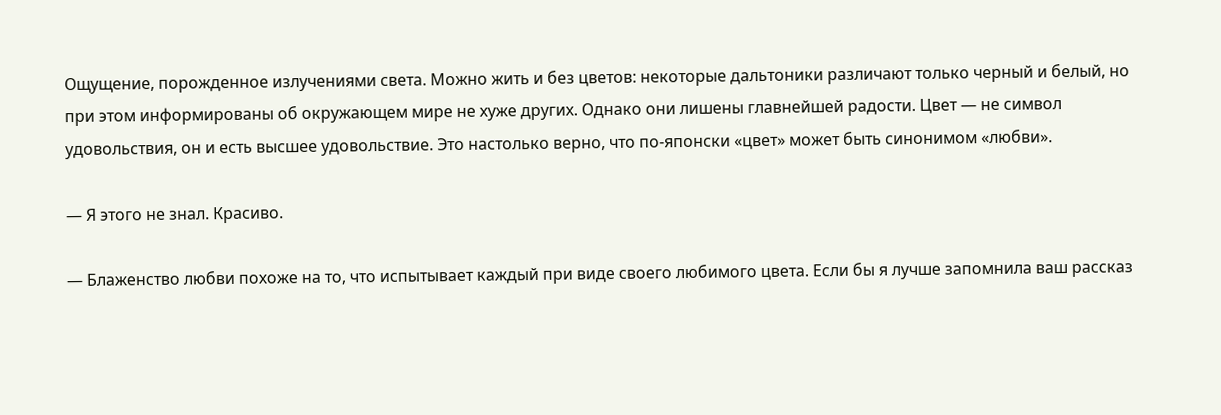Ощущение, порожденное излучениями света. Можно жить и без цветов: некоторые дальтоники различают только черный и белый, но при этом информированы об окружающем мире не хуже других. Однако они лишены главнейшей радости. Цвет — не символ удовольствия, он и есть высшее удовольствие. Это настолько верно, что по-японски «цвет» может быть синонимом «любви».

— Я этого не знал. Красиво.

— Блаженство любви похоже на то, что испытывает каждый при виде своего любимого цвета. Если бы я лучше запомнила ваш рассказ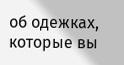об одежках, которые вы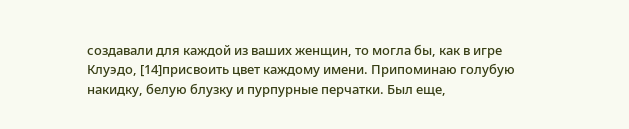создавали для каждой из ваших женщин, то могла бы, как в игре Клуэдо, [14]присвоить цвет каждому имени. Припоминаю голубую накидку, белую блузку и пурпурные перчатки. Был еще,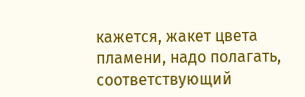кажется, жакет цвета пламени, надо полагать, соответствующий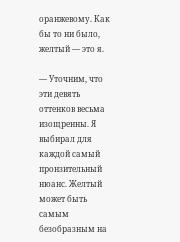оранжевому. Как бы то ни было, желтый — это я.

— Уточним, что эти девять оттенков весьма изощренны. Я выбирал для каждой самый пронзительный нюанс. Желтый может быть самым безобразным на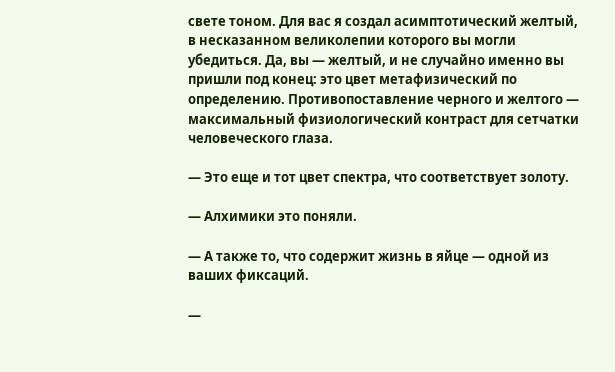свете тоном. Для вас я создал асимптотический желтый, в несказанном великолепии которого вы могли убедиться. Да, вы — желтый, и не случайно именно вы пришли под конец: это цвет метафизический по определению. Противопоставление черного и желтого — максимальный физиологический контраст для сетчатки человеческого глаза.

— Это еще и тот цвет спектра, что соответствует золоту.

— Алхимики это поняли.

— А также то, что содержит жизнь в яйце — одной из ваших фиксаций.

—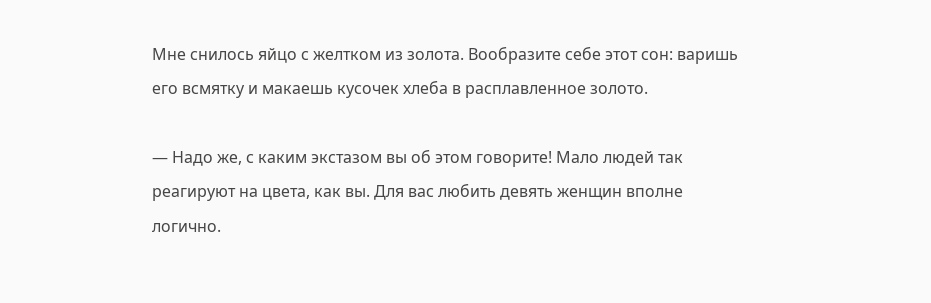Мне снилось яйцо с желтком из золота. Вообразите себе этот сон: варишь его всмятку и макаешь кусочек хлеба в расплавленное золото.

— Надо же, с каким экстазом вы об этом говорите! Мало людей так реагируют на цвета, как вы. Для вас любить девять женщин вполне логично.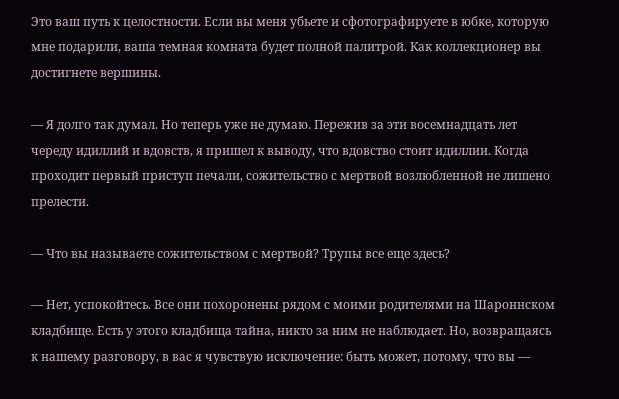Это ваш путь к целостности. Если вы меня убьете и сфотографируете в юбке, которую мне подарили, ваша темная комната будет полной палитрой. Как коллекционер вы достигнете вершины.

— Я долго так думал. Но теперь уже не думаю. Пережив за эти восемнадцать лет череду идиллий и вдовств, я пришел к выводу, что вдовство стоит идиллии. Когда проходит первый приступ печали, сожительство с мертвой возлюбленной не лишено прелести.

— Что вы называете сожительством с мертвой? Трупы все еще здесь?

— Нет, успокойтесь. Все они похоронены рядом с моими родителями на Шароннском кладбище. Есть у этого кладбища тайна, никто за ним не наблюдает. Но, возвращаясь к нашему разговору, в вас я чувствую исключение: быть может, потому, что вы —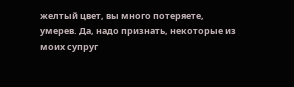желтый цвет, вы много потеряете, умерев. Да, надо признать, некоторые из моих супруг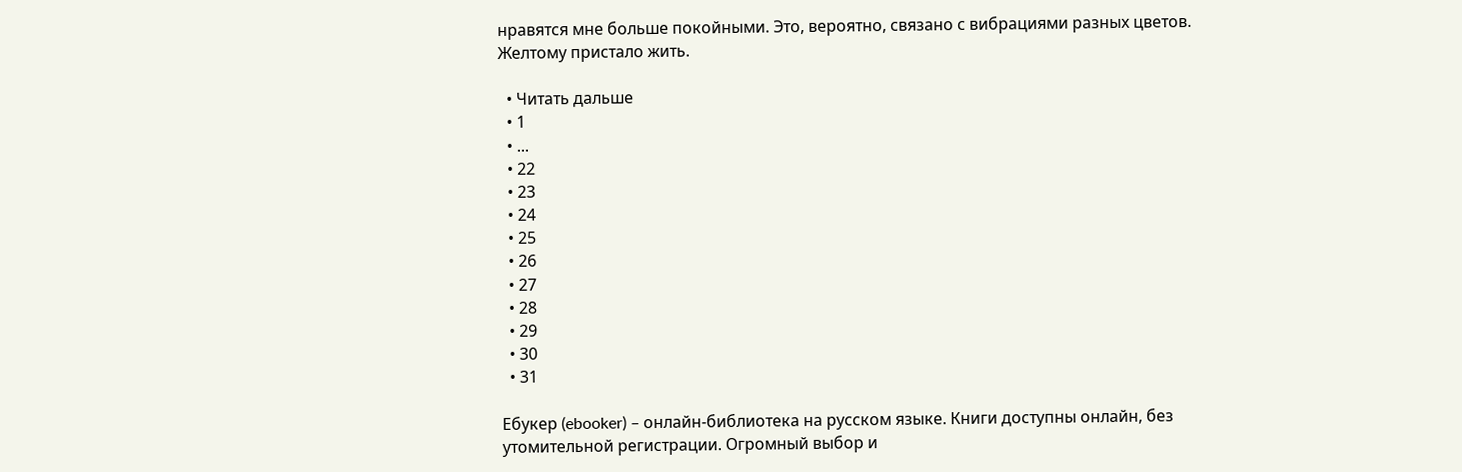нравятся мне больше покойными. Это, вероятно, связано с вибрациями разных цветов. Желтому пристало жить.

  • Читать дальше
  • 1
  • ...
  • 22
  • 23
  • 24
  • 25
  • 26
  • 27
  • 28
  • 29
  • 30
  • 31

Ебукер (ebooker) – онлайн-библиотека на русском языке. Книги доступны онлайн, без утомительной регистрации. Огромный выбор и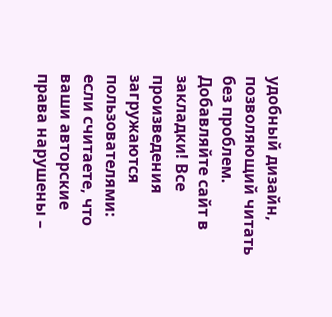удобный дизайн, позволяющий читать без проблем. Добавляйте сайт в закладки! Все произведения загружаются пользователями: если считаете, что ваши авторские права нарушены –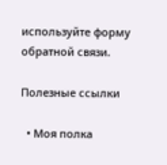используйте форму обратной связи.

Полезные ссылки

  • Моя полка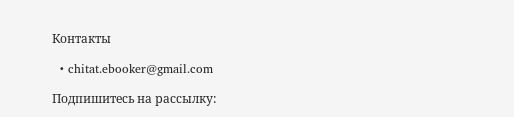Контакты

  • chitat.ebooker@gmail.com

Подпишитесь на рассылку: